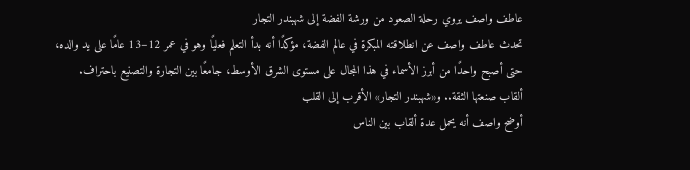عاطف واصف يروي رحلة الصعود من ورشة الفضة إلى شهبندر التجار
تحدث عاطف واصف عن انطلاقته المبكرة في عالم الفضة، مؤكدًا أنه بدأ التعلم فعليًا وهو في عمر 12–13 عامًا على يد والده، حتى أصبح واحدًا من أبرز الأسماء في هذا المجال على مستوى الشرق الأوسط، جامعًا بين التجارة والتصنيع باحتراف.
ألقاب صنعتها الثقة.. و«شهبندر التجار» الأقرب إلى القلب
أوضح واصف أنه يحمل عدة ألقاب بين الناس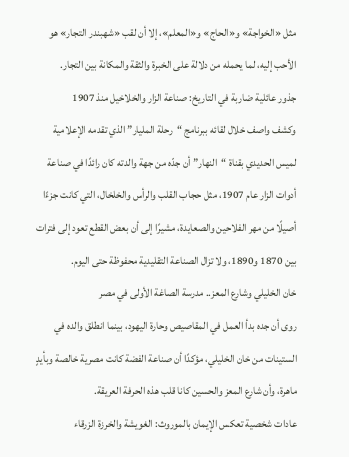مثل «الخواجة» و«الحاج» و«المعلم»، إلا أن لقب «شهبندر التجار» هو الأحب إليه، لما يحمله من دلالة على الخبرة والثقة والمكانة بين التجار.
جذور عائلية ضاربة في التاريخ: صناعة الزار والخلاخيل منذ 1907
وكشف واصف خلال لقائه ببرنامج “رحلة المليار” الذي تقدمه الإعلامية لميس الحديدي بقناة “النهار” أن جدّه من جهة والدته كان رائدًا في صناعة أدوات الزار عام 1907، مثل حجاب القلب والرأس والخلخال، التي كانت جزءًا أصيلًا من مهر الفلاحين والصعايدة، مشيرًا إلى أن بعض القطع تعود إلى فترات بين 1870 و1890، ولا تزال الصناعة التقليدية محفوظة حتى اليوم.
خان الخليلي وشارع المعز.. مدرسة الصاغة الأولى في مصر
روى أن جده بدأ العمل في المقاصيص وحارة اليهود، بينما انطلق والده في الستينات من خان الخليلي، مؤكدًا أن صناعة الفضة كانت مصرية خالصة وبأيدٍ ماهرة، وأن شارع المعز والحسين كانا قلب هذه الحرفة العريقة.
عادات شخصية تعكس الإيمان بالموروث: الغويشة والخرزة الزرقاء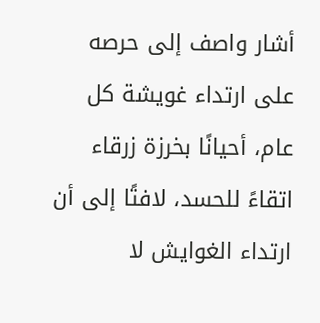أشار واصف إلى حرصه على ارتداء غويشة كل عام، أحيانًا بخرزة زرقاء اتقاءً للحسد، لافتًا إلى أن ارتداء الغوايش لا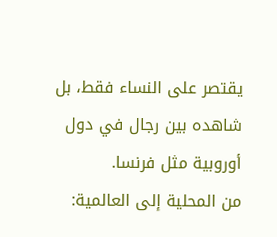يقتصر على النساء فقط، بل شاهده بين رجال في دول أوروبية مثل فرنسا.
من المحلية إلى العالمية: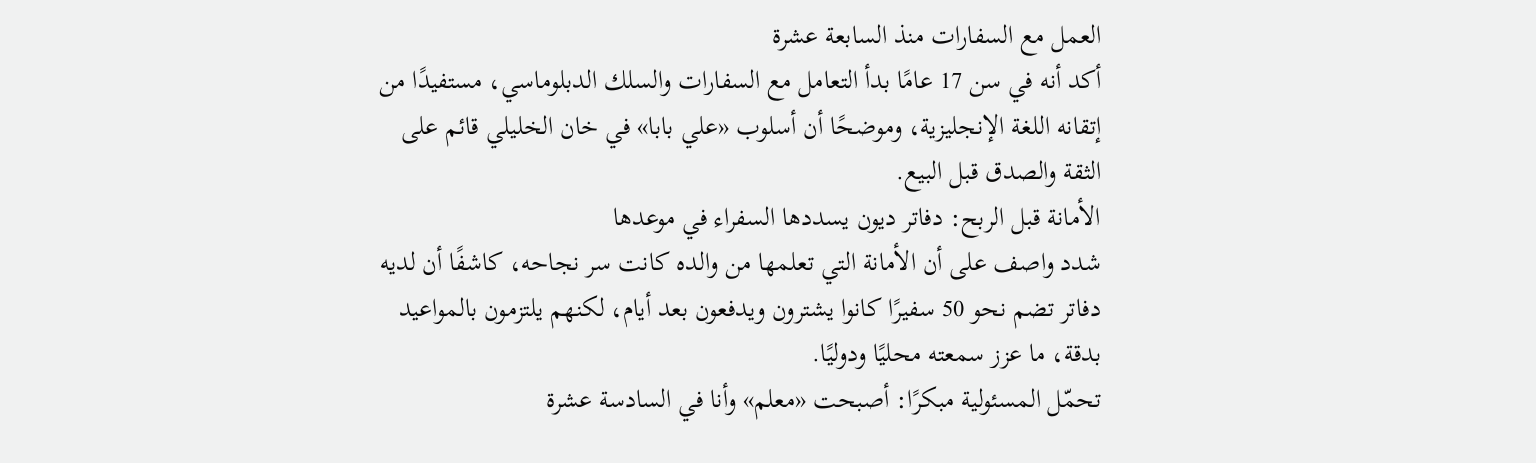العمل مع السفارات منذ السابعة عشرة
أكد أنه في سن 17 عامًا بدأ التعامل مع السفارات والسلك الدبلوماسي، مستفيدًا من إتقانه اللغة الإنجليزية، وموضحًا أن أسلوب «علي بابا» في خان الخليلي قائم على الثقة والصدق قبل البيع.
الأمانة قبل الربح: دفاتر ديون يسددها السفراء في موعدها
شدد واصف على أن الأمانة التي تعلمها من والده كانت سر نجاحه، كاشفًا أن لديه دفاتر تضم نحو 50 سفيرًا كانوا يشترون ويدفعون بعد أيام، لكنهم يلتزمون بالمواعيد بدقة، ما عزز سمعته محليًا ودوليًا.
تحمّل المسئولية مبكرًا: أصبحت «معلم» وأنا في السادسة عشرة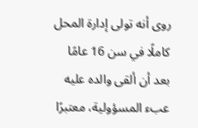روى أنه تولى إدارة المحل كاملًا في سن 16 عامًا بعد أن ألقى والده عليه عبء المسؤولية، معتبرًا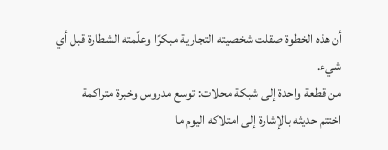أن هذه الخطوة صقلت شخصيته التجارية مبكرًا وعلّمته الشطارة قبل أي شيء.
من قطعة واحدة إلى شبكة محلات: توسع مدروس وخبرة متراكمة
اختتم حديثه بالإشارة إلى امتلاكه اليوم ما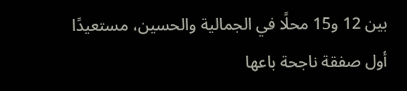بين 12 و15 محلًا في الجمالية والحسين، مستعيدًا أول صفقة ناجحة باعها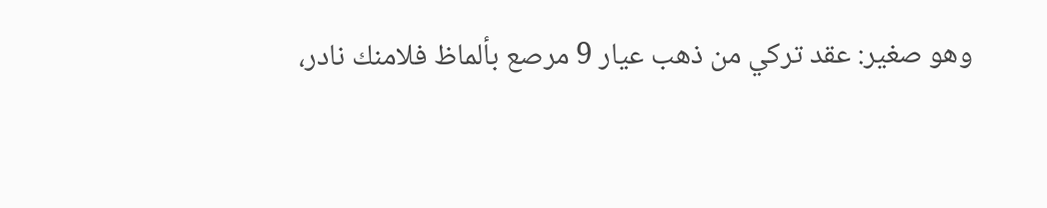وهو صغير: عقد تركي من ذهب عيار 9 مرصع بألماظ فلامنك نادر،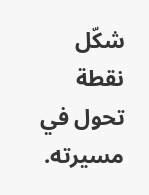شكّل نقطة تحول في مسيرته.